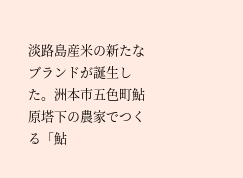淡路島産米の新たなブランドが誕生した。洲本市五色町鮎原塔下の農家でつくる「鮎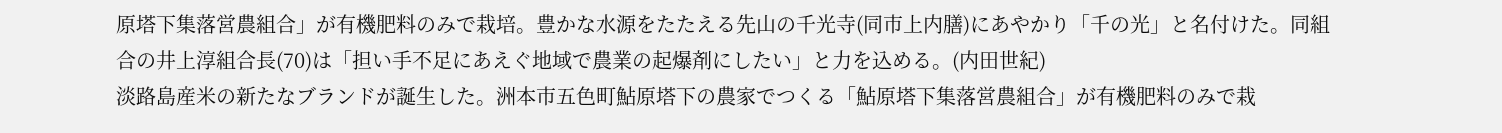原塔下集落営農組合」が有機肥料のみで栽培。豊かな水源をたたえる先山の千光寺(同市上内膳)にあやかり「千の光」と名付けた。同組合の井上淳組合長(70)は「担い手不足にあえぐ地域で農業の起爆剤にしたい」と力を込める。(内田世紀)
淡路島産米の新たなブランドが誕生した。洲本市五色町鮎原塔下の農家でつくる「鮎原塔下集落営農組合」が有機肥料のみで栽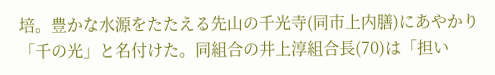培。豊かな水源をたたえる先山の千光寺(同市上内膳)にあやかり「千の光」と名付けた。同組合の井上淳組合長(70)は「担い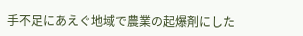手不足にあえぐ地域で農業の起爆剤にした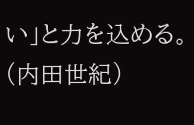い」と力を込める。(内田世紀)